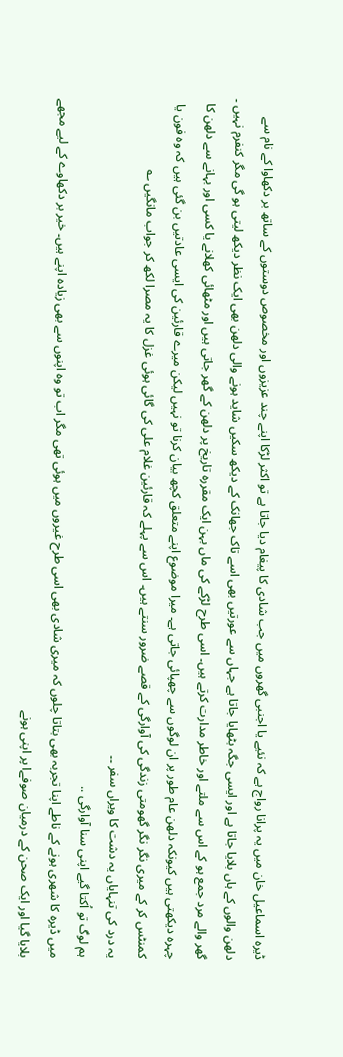ڈیرہ اسماعیل خان میں یہ پرانا رواج ہے کہ نئیے یا اجنبی گھروں میں جب شادی کا پیغام دیا جاتا ہے تو اکثر لڑکا اپنے چند عزیزوں اور مخصوص دوستوں کے ساتھ بر دکھاوا کے نام سے دلھن والوں کے ہاں بلایا جاتا ہے اور ایسی جگہ بٹھایا جاتا ہے جہاں سے عورتیں بھی اسے تاک جھانک کے دیکھ سکیں شاید ہونے والی دلھن بھی ایک نظر دیکھ لیتی ہو گی مگر کنفرم نہیں ۔
گھر والے مرد جمع ہو کے اس سے ملتے اور خاطر مدارت کرتے ہیں۔ اسی طرح لڑکے کی ماں بہن ایک مقررہ تاریخ پر دلھن کے گھر جاتی ہیں اور مٹھائی کھلانے یا کسی اور بہانے سے دلھن کا چہرہ دیکھتی ہیں کیونکہ دلھن عام طور پر ان لوگوں سے چھپائی جاتی ہے۔ میرا موضوع اپنے متعلق کچھ بیان کرنا تو نہیں لیکن میرے قارئین کی ایسی عادتیں بن گئی ہیں کہ وہ فون یا کمنٹس کر کے میری نگر نگر گھومتی زندگی کی آوارگی کے قصے ضرور سنتے ہیں۔ اس سے پہلے کہ قارئین غلام علی کی گائی ہوئی غزل کا یہ مصرا لکھ کر جواب مانگیں ؎
یہ درد کی تنہایاں یہ دشت کا ویراں سفر ۔۔
ہم لوگ تو اُکتا گیے اپنی سنا آوارگی ..
میں ڈیرہ کا شھری ہونے کے ناطے اپنا تجربہ بھی بتاتا چلوں کہ میری شادی بھی اسی طرح غیروں میں ہوئی تھی مگر اب تو وہ اپنوں سے بھی زیادہ اپنے ہیں۔ خیر بر دکھاوے کے لیے مجھے بلایا گیا اور ایک صحن کے درمیان صوفےا پر اپنی ہونے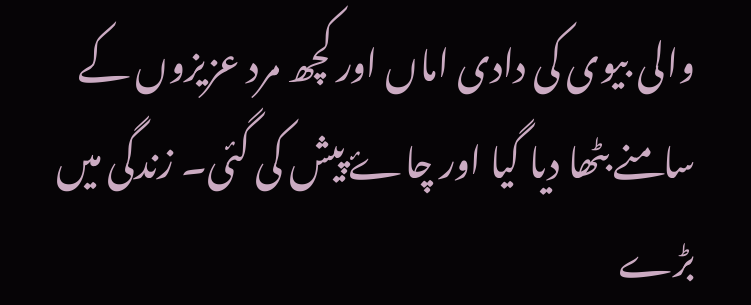والی بیوی کی دادی اماں اور کچھ مرد عزیزوں کے سامنے بٹھا دیا گیا اور چاۓ پیش کی گئی۔ زندگی میں بڑے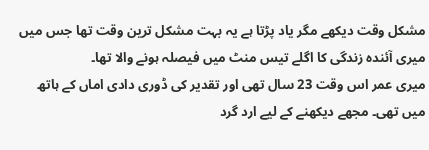مشکل وقت دیکھے مگر یاد پڑتا ہے یہ بہت مشکل ترین وقت تھا جس میں میری آئندہ زندگی کا اگلے تیس منٹ میں فیصلہ ہونے والا تھا۔
میری عمر اس وقت 23 سال تھی اور تقدیر کی ڈوری دادی اماں کے ہاتھ میں تھی۔ مجھے دیکھنے کے لیے ارد گرد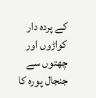کے پردہ دار کواڑوں اور چھتوں سے جنجال پورہ کا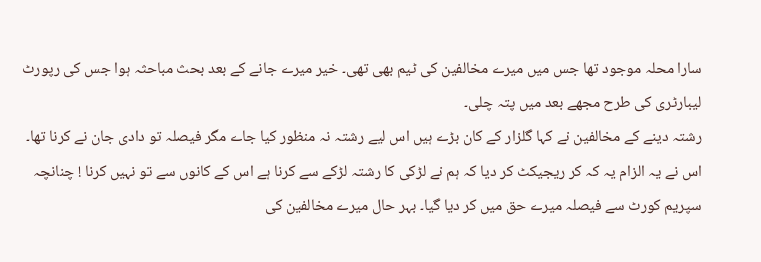سارا محلہ موجود تھا جس میں میرے مخالفین کی ٹیم بھی تھی۔ خیر میرے جانے کے بعد بحث مباحثہ ہوا جس کی رپورٹ لیبارٹری کی طرح مجھے بعد میں پتہ چلی۔
رشتہ دینے کے مخالفین نے کہا گلزار کے کان بڑے ہیں اس لیے رشتہ نہ منظور کیا جاے مگر فیصلہ تو دادی جان نے کرنا تھا۔ اس نے یہ الزام یہ کہ کر ریجیکٹ کر دیا کہ ہم نے لڑکی کا رشتہ لڑکے سے کرنا ہے اس کے کانوں سے تو نہیں کرنا ! چنانچہ سپریم کورٹ سے فیصلہ میرے حق میں کر دیا گیا۔ بہر حال میرے مخالفین کی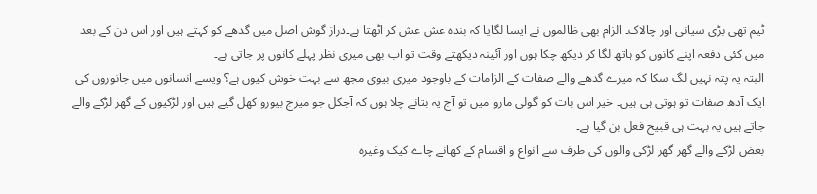ٹیم تھی بڑی سیانی اور چالاک۔ الزام بھی ظالموں نے ایسا لگایا کہ بندہ عش عش کر اٹھتا ہے۔دراز گوش اصل میں گدھے کو کہتے ہیں اور اس دن کے بعد میں کئی دفعہ اپنے کانوں کو ہاتھ لگا کر دیکھ چکا ہوں اور آئینہ دیکھتے وقت تو اب بھی میری نظر پہلے کانوں پر جاتی ہے۔
البتہ یہ پتہ نہیں لگ سکا کہ میرے گدھے والے صفات کے الزامات کے باوجود میری بیوی مجھ سے بہت خوش کیوں ہے؟ ویسے انسانوں میں جانوروں کی ایک آدھ صفات تو ہوتی ہی ہیں۔ خیر اس بات کو گولی مارو میں تو آج یہ بتانے چلا ہوں کہ آجکل جو میرج بیورو کھل گیے ہیں اور لڑکیوں کے گھر لڑکے والے جاتے ہیں یہ بہت ہی قبیح فعل بن گیا ہے۔
بعض لڑکے والے گھر گھر لڑکی والوں کی طرف سے انواع و اقسام کے کھانے چاے کیک وغیرہ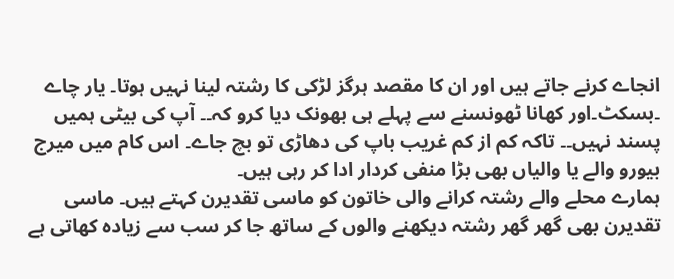انجاے کرنے جاتے ہیں اور ان کا مقصد ہرگز لڑکی کا رشتہ لینا نہیں ہوتا۔ یار چاے ۔بسکٹ۔اور کھانا ٹھونسنے سے پہلے ہی بھونک دیا کرو کہ۔۔ آپ کی بیٹی ہمیں پسند نہیں۔۔ تاکہ کم از کم غریب باپ کی دھاڑی تو بچ جاے۔ اس کام میں میرج بیورو والے یا والیاں بھی بڑا منفی کردار ادا کر رہی ہیں۔
ہمارے محلے والے رشتہ کرانے والی خاتون کو ماسی تقدیرن کہتے ہیں۔ ماسی تقدیرن بھی گھر گھر رشتہ دیکھنے والوں کے ساتھ جا کر سب سے زیادہ کھاتی ہے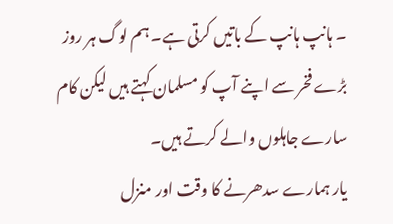۔ ہانپ ہانپ کے باتیں کرتی ہے۔ ہم لوگ ہر روز بڑے فخر سے اپنے آپ کو مسلمان کہتے ہیں لیکن کام سارے جاہلوں والے کرتے ہیں۔
یار ہمارے سدھرنے کا وقت اور منزل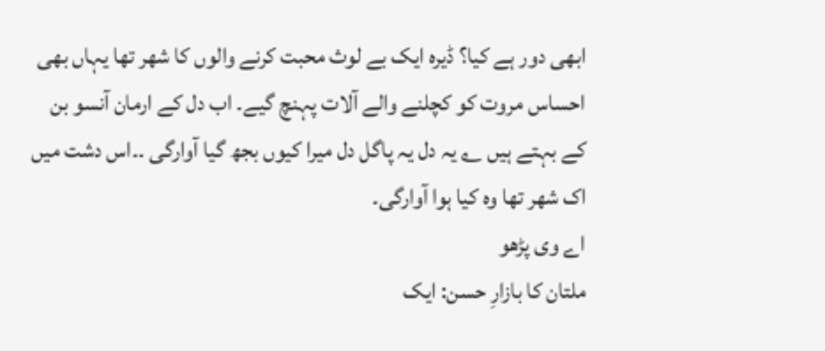ابھی دور ہے کیا؟ ڈیرہ ایک بے لوث محبت کرنے والوں کا شھر تھا یہاں بھی احساس مروت کو کچلنے والے آلات پہنچ گیے۔ اب دل کے ارمان آنسو بن کے بہتے ہیں ؎ یہ دل یہ پاگل دل میرا کیوں بجھ گیا آوارگی ۔۔اس دشت میں اک شھر تھا وہ کیا ہوا آوارگی۔
اے وی پڑھو
ملتان کا بازارِ حسن: ایک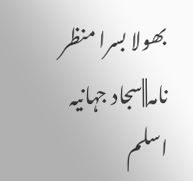بھولا بسرا منظر نامہ||سجاد جہانیہ
اسلم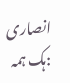انصاری :ہک ہمہ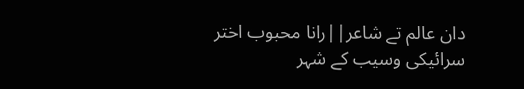دان عالم تے شاعر||رانا محبوب اختر
سرائیکی وسیب کے شہر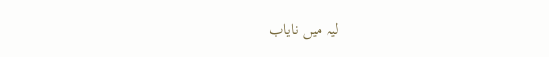لیہ میں نایاب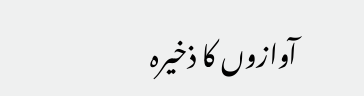آوازوں کا ذخیرہ